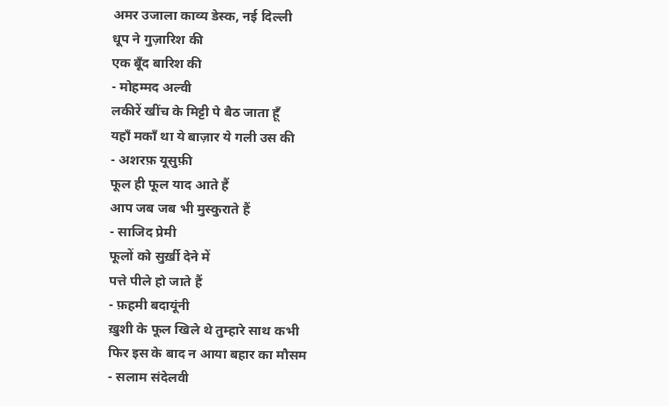अमर उजाला काव्य डेस्क, नई दिल्ली
धूप ने गुज़ारिश की
एक बूँद बारिश की
- मोहम्मद अल्वी
लकीरें खींच के मिट्टी पे बैठ जाता हूँ
यहाँ मकाँ था ये बाज़ार ये गली उस की
- अशरफ़ यूसुफ़ी
फूल ही फूल याद आते हैं
आप जब जब भी मुस्कुराते हैं
- साजिद प्रेमी
फूलों को सुर्ख़ी देने में
पत्ते पीले हो जाते हैं
- फ़हमी बदायूंनी
ख़ुशी के फूल खिले थे तुम्हारे साथ कभी
फिर इस के बाद न आया बहार का मौसम
- सलाम संदेलवी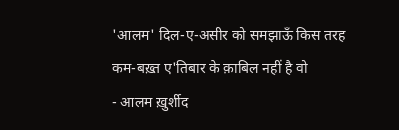'आलम' दिल-ए-असीर को समझाऊँ किस तरह
कम-बख़्त ए'तिबार के क़ाबिल नहीं है वो
- आलम ख़ुर्शीद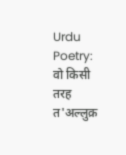Urdu Poetry: वो किसी तरह त'अल्लुक़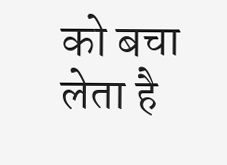को बचा लेता है